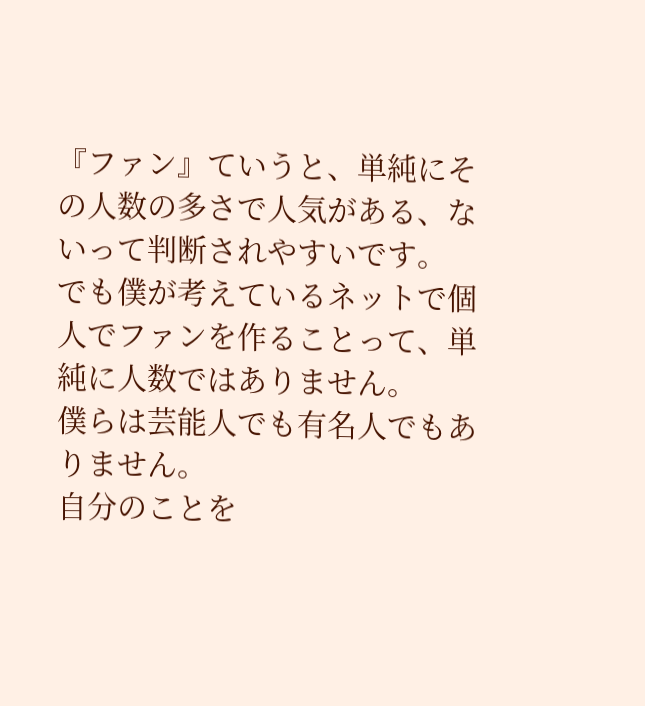『ファン』ていうと、単純にその人数の多さで人気がある、ないって判断されやすいです。
でも僕が考えているネットで個人でファンを作ることって、単純に人数ではありません。
僕らは芸能人でも有名人でもありません。
自分のことを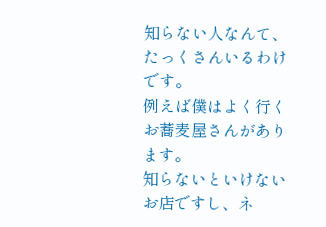知らない人なんて、たっくさんいるわけです。
例えば僕はよく行くお蕎麦屋さんがあります。
知らないといけないお店ですし、ネ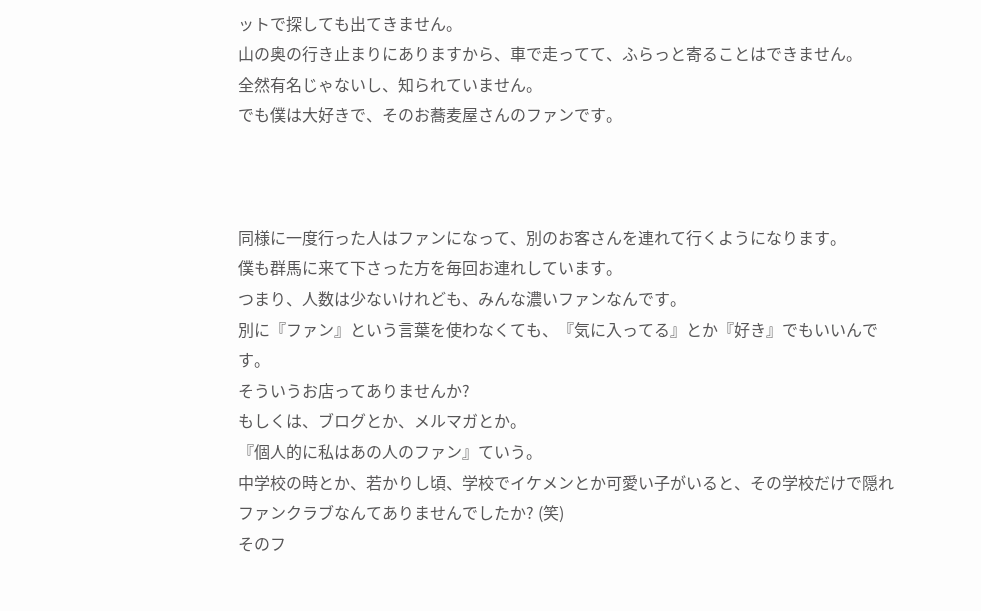ットで探しても出てきません。
山の奥の行き止まりにありますから、車で走ってて、ふらっと寄ることはできません。
全然有名じゃないし、知られていません。
でも僕は大好きで、そのお蕎麦屋さんのファンです。



同様に一度行った人はファンになって、別のお客さんを連れて行くようになります。
僕も群馬に来て下さった方を毎回お連れしています。
つまり、人数は少ないけれども、みんな濃いファンなんです。
別に『ファン』という言葉を使わなくても、『気に入ってる』とか『好き』でもいいんです。
そういうお店ってありませんか?
もしくは、ブログとか、メルマガとか。
『個人的に私はあの人のファン』ていう。
中学校の時とか、若かりし頃、学校でイケメンとか可愛い子がいると、その学校だけで隠れファンクラブなんてありませんでしたか? (笑)
そのフ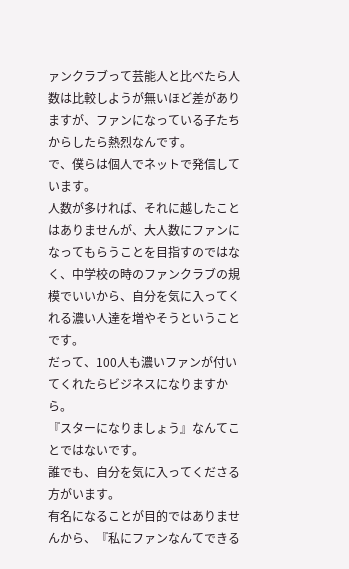ァンクラブって芸能人と比べたら人数は比較しようが無いほど差がありますが、ファンになっている子たちからしたら熱烈なんです。
で、僕らは個人でネットで発信しています。
人数が多ければ、それに越したことはありませんが、大人数にファンになってもらうことを目指すのではなく、中学校の時のファンクラブの規模でいいから、自分を気に入ってくれる濃い人達を増やそうということです。
だって、100人も濃いファンが付いてくれたらビジネスになりますから。
『スターになりましょう』なんてことではないです。
誰でも、自分を気に入ってくださる方がいます。
有名になることが目的ではありませんから、『私にファンなんてできる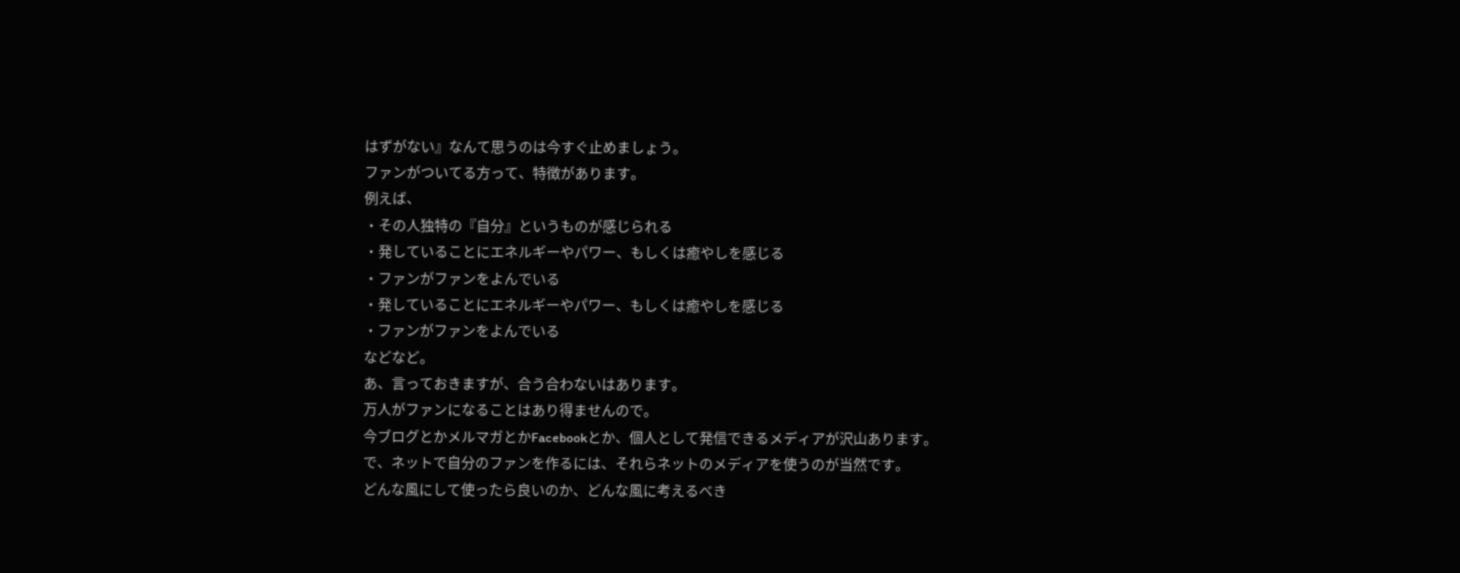はずがない』なんて思うのは今すぐ止めましょう。
ファンがついてる方って、特徴があります。
例えば、
・その人独特の『自分』というものが感じられる
・発していることにエネルギーやパワー、もしくは癒やしを感じる
・ファンがファンをよんでいる
・発していることにエネルギーやパワー、もしくは癒やしを感じる
・ファンがファンをよんでいる
などなど。
あ、言っておきますが、合う合わないはあります。
万人がファンになることはあり得ませんので。
今ブログとかメルマガとかFacebookとか、個人として発信できるメディアが沢山あります。
で、ネットで自分のファンを作るには、それらネットのメディアを使うのが当然です。
どんな風にして使ったら良いのか、どんな風に考えるべき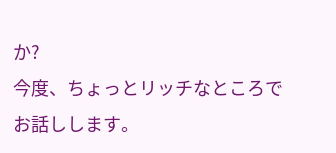か?
今度、ちょっとリッチなところでお話しします。